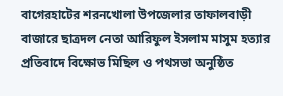বাগেরহাটের শরনখোলা উপজেলার তাফালবাড়ী বাজারে ছাত্রদল নেতা আরিফুল ইসলাম মাসুম হত্যার প্রতিবাদে বিক্ষোভ মিছিল ও পথসভা অনুষ্ঠিত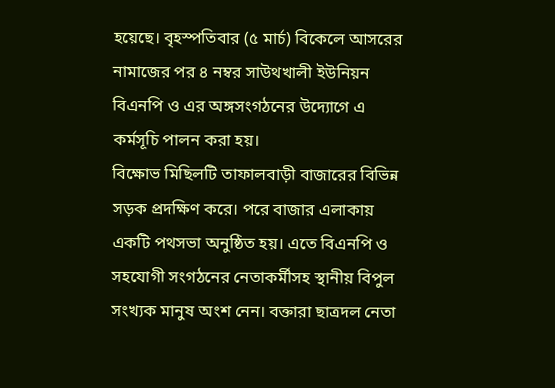হয়েছে। বৃহস্পতিবার (৫ মার্চ) বিকেলে আসরের নামাজের পর ৪ নম্বর সাউথখালী ইউনিয়ন বিএনপি ও এর অঙ্গসংগঠনের উদ্যোগে এ কর্মসূচি পালন করা হয়।
বিক্ষোভ মিছিলটি তাফালবাড়ী বাজারের বিভিন্ন সড়ক প্রদক্ষিণ করে। পরে বাজার এলাকায় একটি পথসভা অনুষ্ঠিত হয়। এতে বিএনপি ও সহযোগী সংগঠনের নেতাকর্মীসহ স্থানীয় বিপুল সংখ্যক মানুষ অংশ নেন। বক্তারা ছাত্রদল নেতা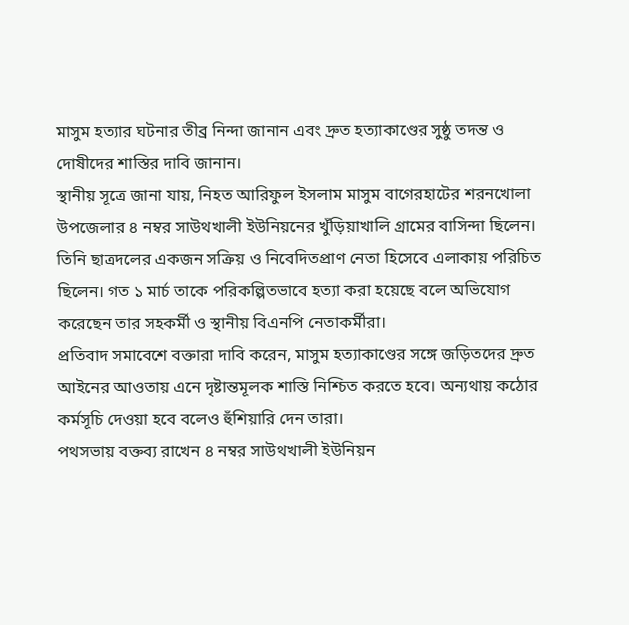মাসুম হত্যার ঘটনার তীব্র নিন্দা জানান এবং দ্রুত হত্যাকাণ্ডের সুষ্ঠু তদন্ত ও দোষীদের শাস্তির দাবি জানান।
স্থানীয় সূত্রে জানা যায়, নিহত আরিফুল ইসলাম মাসুম বাগেরহাটের শরনখোলা উপজেলার ৪ নম্বর সাউথখালী ইউনিয়নের খুঁড়িয়াখালি গ্রামের বাসিন্দা ছিলেন। তিনি ছাত্রদলের একজন সক্রিয় ও নিবেদিতপ্রাণ নেতা হিসেবে এলাকায় পরিচিত ছিলেন। গত ১ মার্চ তাকে পরিকল্পিতভাবে হত্যা করা হয়েছে বলে অভিযোগ করেছেন তার সহকর্মী ও স্থানীয় বিএনপি নেতাকর্মীরা।
প্রতিবাদ সমাবেশে বক্তারা দাবি করেন, মাসুম হত্যাকাণ্ডের সঙ্গে জড়িতদের দ্রুত আইনের আওতায় এনে দৃষ্টান্তমূলক শাস্তি নিশ্চিত করতে হবে। অন্যথায় কঠোর কর্মসূচি দেওয়া হবে বলেও হুঁশিয়ারি দেন তারা।
পথসভায় বক্তব্য রাখেন ৪ নম্বর সাউথখালী ইউনিয়ন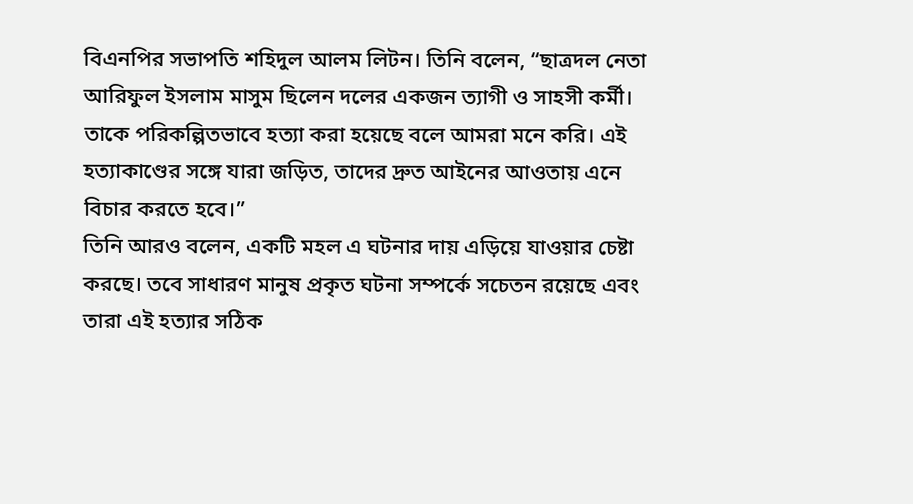বিএনপির সভাপতি শহিদুল আলম লিটন। তিনি বলেন, “ছাত্রদল নেতা আরিফুল ইসলাম মাসুম ছিলেন দলের একজন ত্যাগী ও সাহসী কর্মী। তাকে পরিকল্পিতভাবে হত্যা করা হয়েছে বলে আমরা মনে করি। এই হত্যাকাণ্ডের সঙ্গে যারা জড়িত, তাদের দ্রুত আইনের আওতায় এনে বিচার করতে হবে।”
তিনি আরও বলেন, একটি মহল এ ঘটনার দায় এড়িয়ে যাওয়ার চেষ্টা করছে। তবে সাধারণ মানুষ প্রকৃত ঘটনা সম্পর্কে সচেতন রয়েছে এবং তারা এই হত্যার সঠিক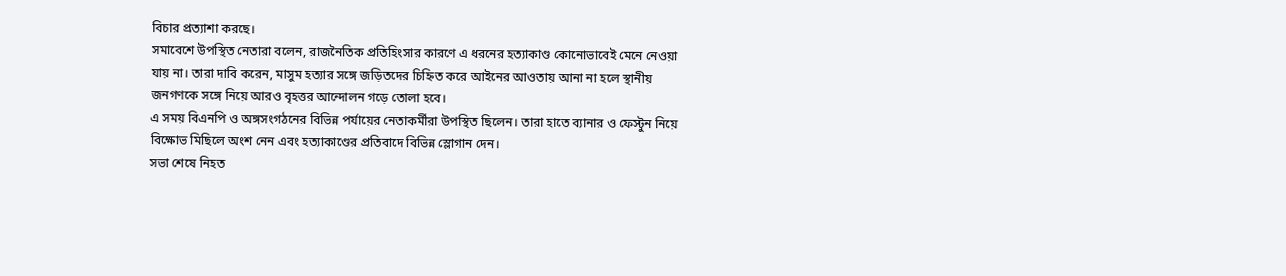বিচার প্রত্যাশা করছে।
সমাবেশে উপস্থিত নেতারা বলেন, রাজনৈতিক প্রতিহিংসার কারণে এ ধরনের হত্যাকাণ্ড কোনোভাবেই মেনে নেওয়া যায় না। তারা দাবি করেন, মাসুম হত্যার সঙ্গে জড়িতদের চিহ্নিত করে আইনের আওতায় আনা না হলে স্থানীয় জনগণকে সঙ্গে নিয়ে আরও বৃহত্তর আন্দোলন গড়ে তোলা হবে।
এ সময় বিএনপি ও অঙ্গসংগঠনের বিভিন্ন পর্যায়ের নেতাকর্মীরা উপস্থিত ছিলেন। তারা হাতে ব্যানার ও ফেস্টুন নিয়ে বিক্ষোভ মিছিলে অংশ নেন এবং হত্যাকাণ্ডের প্রতিবাদে বিভিন্ন স্লোগান দেন।
সভা শেষে নিহত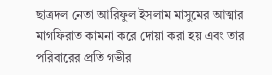ছাত্রদল নেতা আরিফুল ইসলাম মাসুমের আত্মার মাগফিরাত কামনা করে দোয়া করা হয় এবং তার পরিবারের প্রতি গভীর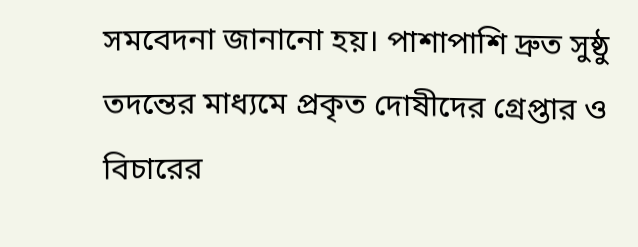সমবেদনা জানানো হয়। পাশাপাশি দ্রুত সুষ্ঠু তদন্তের মাধ্যমে প্রকৃত দোষীদের গ্রেপ্তার ও বিচারের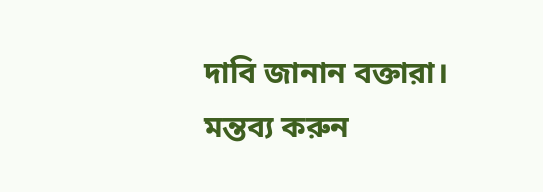দাবি জানান বক্তারা।
মন্তব্য করুন